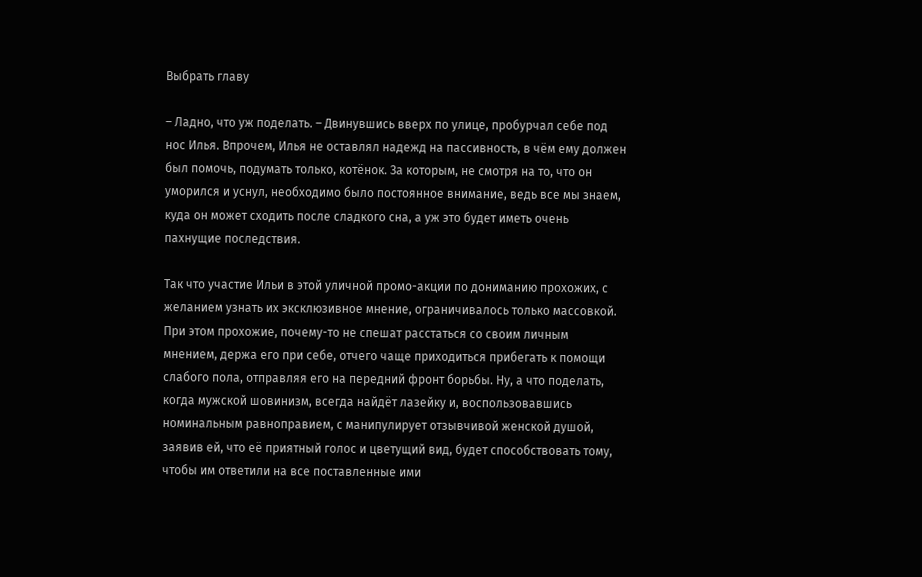Выбрать главу

– Ладно, что уж поделать. – Двинувшись вверх по улице, пробурчал себе под нос Илья. Впрочем, Илья не оставлял надежд на пассивность, в чём ему должен был помочь, подумать только, котёнок. За которым, не смотря на то, что он уморился и уснул, необходимо было постоянное внимание, ведь все мы знаем, куда он может сходить после сладкого сна, а уж это будет иметь очень пахнущие последствия.

Так что участие Ильи в этой уличной промо-акции по дониманию прохожих, с желанием узнать их эксклюзивное мнение, ограничивалось только массовкой. При этом прохожие, почему-то не спешат расстаться со своим личным мнением, держа его при себе, отчего чаще приходиться прибегать к помощи слабого пола, отправляя его на передний фронт борьбы. Ну, а что поделать, когда мужской шовинизм, всегда найдёт лазейку и, воспользовавшись номинальным равноправием, с манипулирует отзывчивой женской душой, заявив ей, что её приятный голос и цветущий вид, будет способствовать тому, чтобы им ответили на все поставленные ими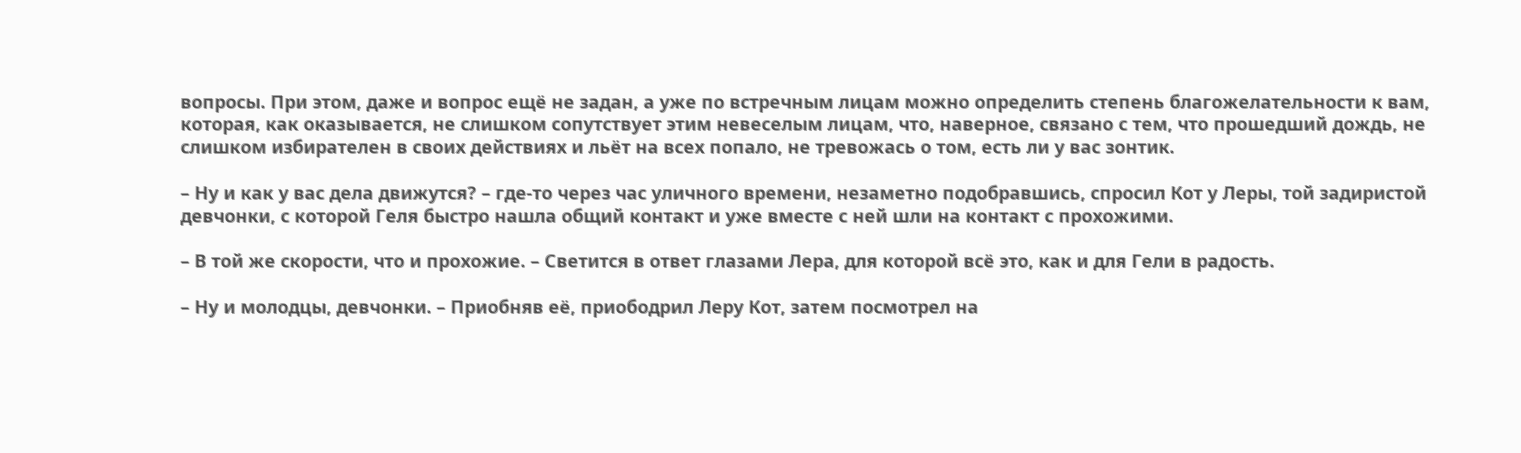вопросы. При этом, даже и вопрос ещё не задан, а уже по встречным лицам можно определить степень благожелательности к вам, которая, как оказывается, не слишком сопутствует этим невеселым лицам, что, наверное, связано с тем, что прошедший дождь, не слишком избирателен в своих действиях и льёт на всех попало, не тревожась о том, есть ли у вас зонтик.

– Ну и как у вас дела движутся? – где-то через час уличного времени, незаметно подобравшись, спросил Кот у Леры, той задиристой девчонки, с которой Геля быстро нашла общий контакт и уже вместе с ней шли на контакт с прохожими.

– В той же скорости, что и прохожие. – Светится в ответ глазами Лера, для которой всё это, как и для Гели в радость.

– Ну и молодцы, девчонки. – Приобняв её, приободрил Леру Кот, затем посмотрел на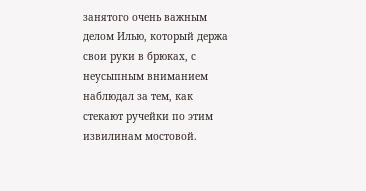занятого очень важным делом Илью, который держа свои руки в брюках, с неусыпным вниманием наблюдал за тем, как стекают ручейки по этим извилинам мостовой.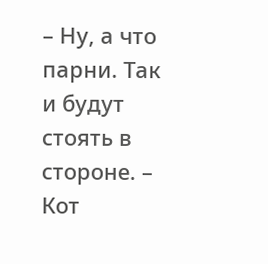– Ну, а что парни. Так и будут стоять в стороне. – Кот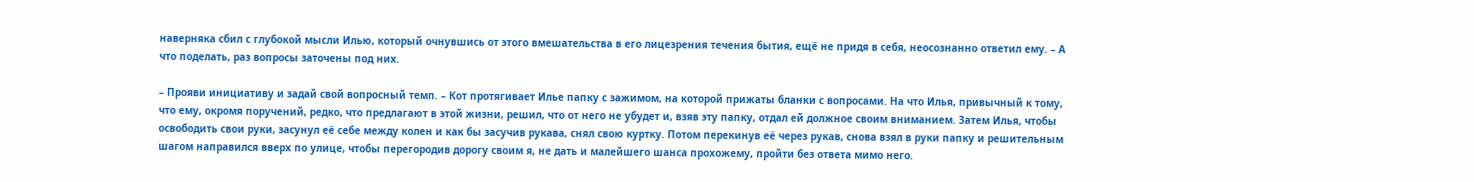наверняка сбил с глубокой мысли Илью, который очнувшись от этого вмешательства в его лицезрения течения бытия, ещё не придя в себя, неосознанно ответил ему. – А что поделать, раз вопросы заточены под них.

– Прояви инициативу и задай свой вопросный темп. – Кот протягивает Илье папку с зажимом, на которой прижаты бланки с вопросами. На что Илья, привычный к тому, что ему, окромя поручений, редко, что предлагают в этой жизни, решил, что от него не убудет и, взяв эту папку, отдал ей должное своим вниманием. Затем Илья, чтобы освободить свои руки, засунул её себе между колен и как бы засучив рукава, снял свою куртку. Потом перекинув её через рукав, снова взял в руки папку и решительным шагом направился вверх по улице, чтобы перегородив дорогу своим я, не дать и малейшего шанса прохожему, пройти без ответа мимо него.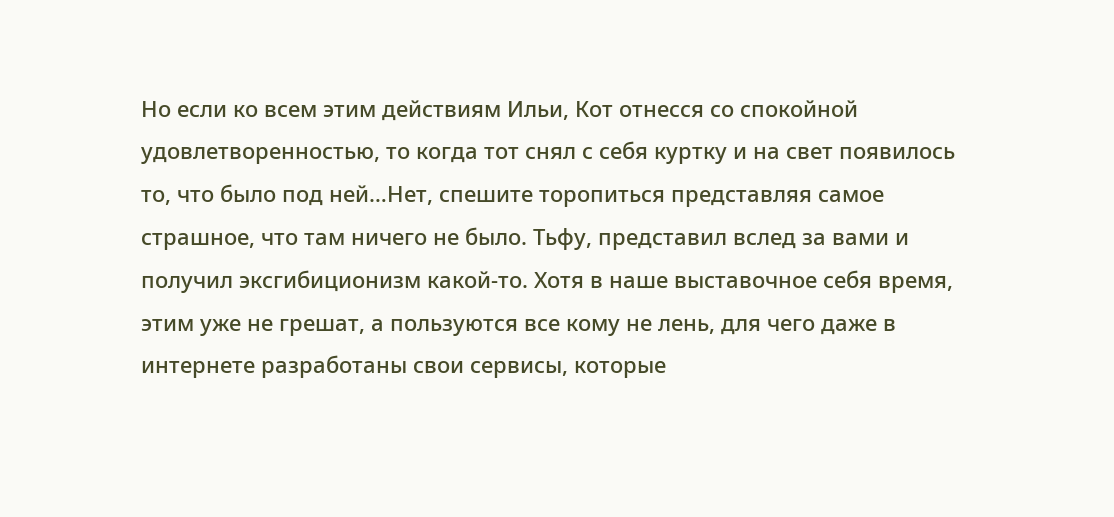Но если ко всем этим действиям Ильи, Кот отнесся со спокойной удовлетворенностью, то когда тот снял с себя куртку и на свет появилось то, что было под ней…Нет, спешите торопиться представляя самое страшное, что там ничего не было. Тьфу, представил вслед за вами и получил эксгибиционизм какой-то. Хотя в наше выставочное себя время, этим уже не грешат, а пользуются все кому не лень, для чего даже в интернете разработаны свои сервисы, которые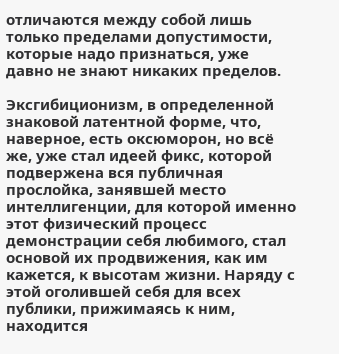отличаются между собой лишь только пределами допустимости, которые надо признаться, уже давно не знают никаких пределов.

Эксгибиционизм, в определенной знаковой латентной форме, что, наверное, есть оксюморон, но всё же, уже стал идеей фикс, которой подвержена вся публичная прослойка, занявшей место интеллигенции, для которой именно этот физический процесс демонстрации себя любимого, стал основой их продвижения, как им кажется, к высотам жизни. Наряду с этой оголившей себя для всех публики, прижимаясь к ним, находится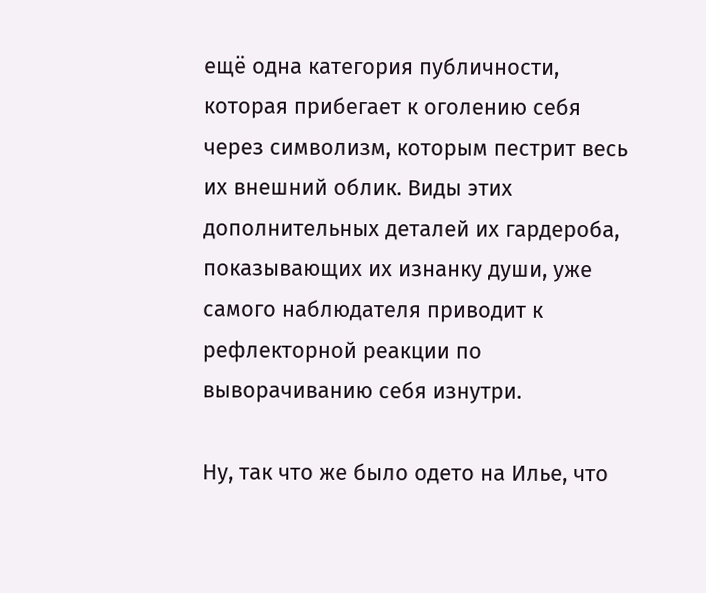ещё одна категория публичности, которая прибегает к оголению себя через символизм, которым пестрит весь их внешний облик. Виды этих дополнительных деталей их гардероба, показывающих их изнанку души, уже самого наблюдателя приводит к рефлекторной реакции по выворачиванию себя изнутри.

Ну, так что же было одето на Илье, что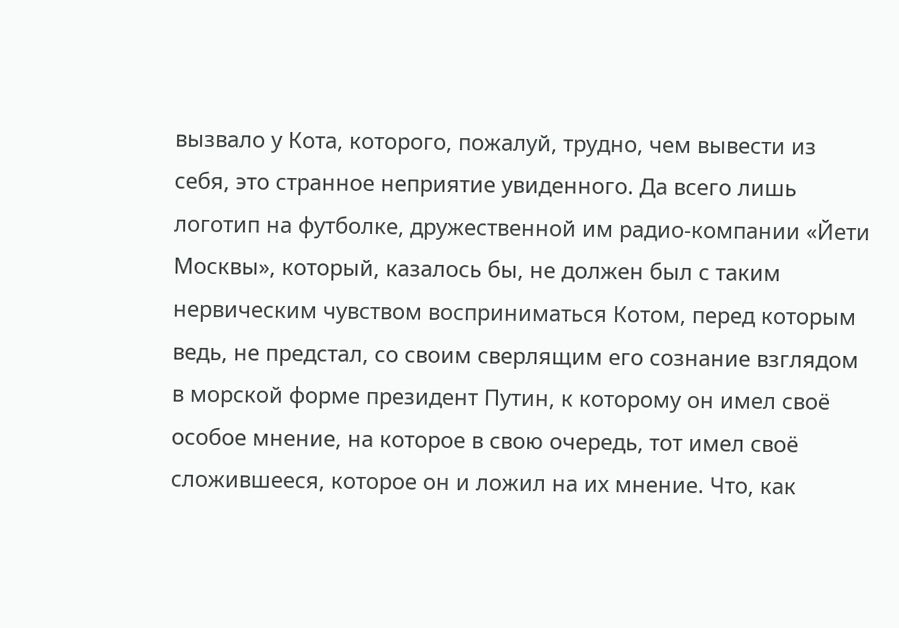вызвало у Кота, которого, пожалуй, трудно, чем вывести из себя, это странное неприятие увиденного. Да всего лишь логотип на футболке, дружественной им радио-компании «Йети Москвы», который, казалось бы, не должен был с таким нервическим чувством восприниматься Котом, перед которым ведь, не предстал, со своим сверлящим его сознание взглядом в морской форме президент Путин, к которому он имел своё особое мнение, на которое в свою очередь, тот имел своё сложившееся, которое он и ложил на их мнение. Что, как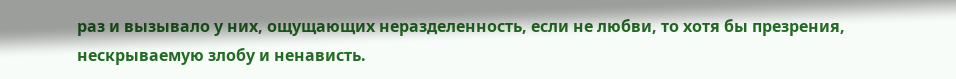раз и вызывало у них, ощущающих неразделенность, если не любви, то хотя бы презрения, нескрываемую злобу и ненависть.